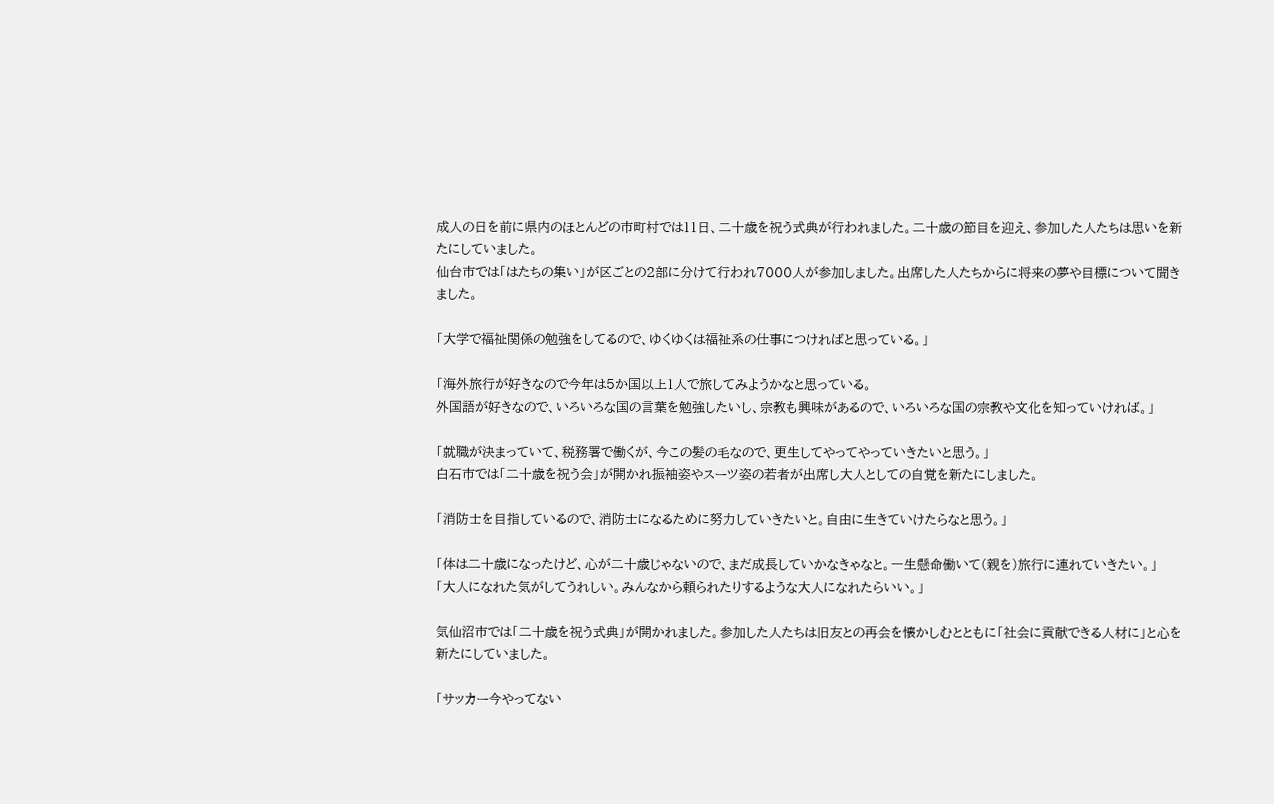成人の日を前に県内のほとんどの市町村では11日、二十歳を祝う式典が行われました。二十歳の節目を迎え、参加した人たちは思いを新たにしていました。
仙台市では「はたちの集い」が区ごとの2部に分けて行われ7000人が参加しました。出席した人たちからに将来の夢や目標について聞きました。

「大学で福祉関係の勉強をしてるので、ゆくゆくは福祉系の仕事につければと思っている。」

「海外旅行が好きなので今年は5か国以上1人で旅してみようかなと思っている。
外国語が好きなので、いろいろな国の言葉を勉強したいし、宗教も興味があるので、いろいろな国の宗教や文化を知っていければ。」

「就職が決まっていて、税務署で働くが、今この髪の毛なので、更生してやってやっていきたいと思う。」
白石市では「二十歳を祝う会」が開かれ振袖姿やスーツ姿の若者が出席し大人としての自覚を新たにしました。

「消防士を目指しているので、消防士になるために努力していきたいと。自由に生きていけたらなと思う。」

「体は二十歳になったけど、心が二十歳じゃないので、まだ成長していかなきゃなと。一生懸命働いて(親を)旅行に連れていきたい。」
「大人になれた気がしてうれしい。みんなから頼られたりするような大人になれたらいい。」

気仙沼市では「二十歳を祝う式典」が開かれました。参加した人たちは旧友との再会を懐かしむとともに「社会に貢献できる人材に」と心を新たにしていました。

「サッカー今やってない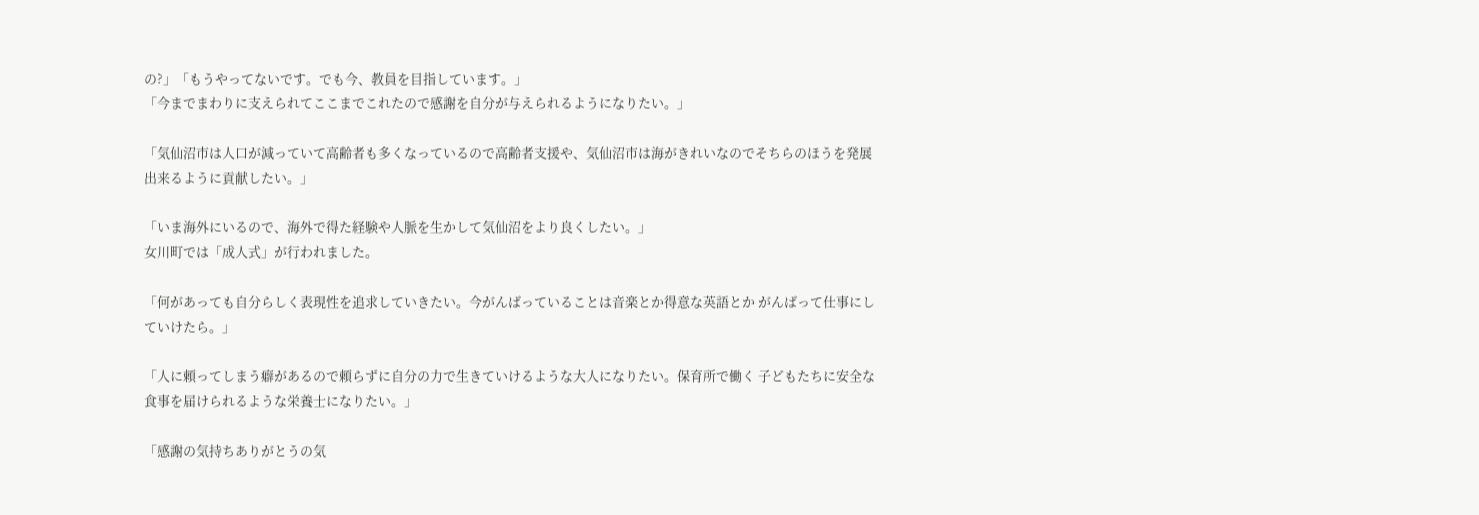の?」「もうやってないです。でも今、教員を目指しています。」
「今までまわりに支えられてここまでこれたので感謝を自分が与えられるようになりたい。」

「気仙沼市は人口が減っていて高齢者も多くなっているので高齢者支援や、気仙沼市は海がきれいなのでそちらのほうを発展出来るように貢献したい。」

「いま海外にいるので、海外で得た経験や人脈を生かして気仙沼をより良くしたい。」
女川町では「成人式」が行われました。

「何があっても自分らしく表現性を追求していきたい。今がんばっていることは音楽とか得意な英語とか がんばって仕事にしていけたら。」

「人に頼ってしまう癖があるので頼らずに自分の力で生きていけるような大人になりたい。保育所で働く 子どもたちに安全な食事を届けられるような栄養士になりたい。」

「感謝の気持ちありがとうの気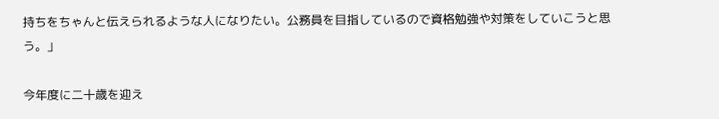持ちをちゃんと伝えられるような人になりたい。公務員を目指しているので資格勉強や対策をしていこうと思う。」

今年度に二十歳を迎え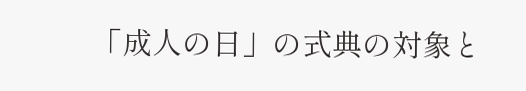「成人の日」の式典の対象と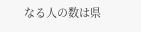なる人の数は県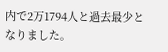内で2万1794人と過去最少となりました。